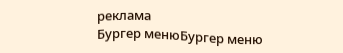реклама
Бургер менюБургер меню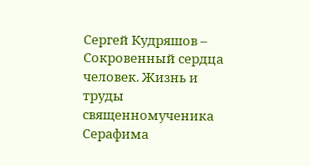Сергей Кудряшов – Сокровенный сердца человек. Жизнь и труды священномученика Серафима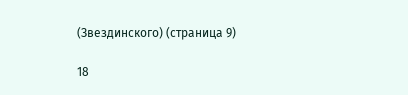(Звездинского) (страница 9)

18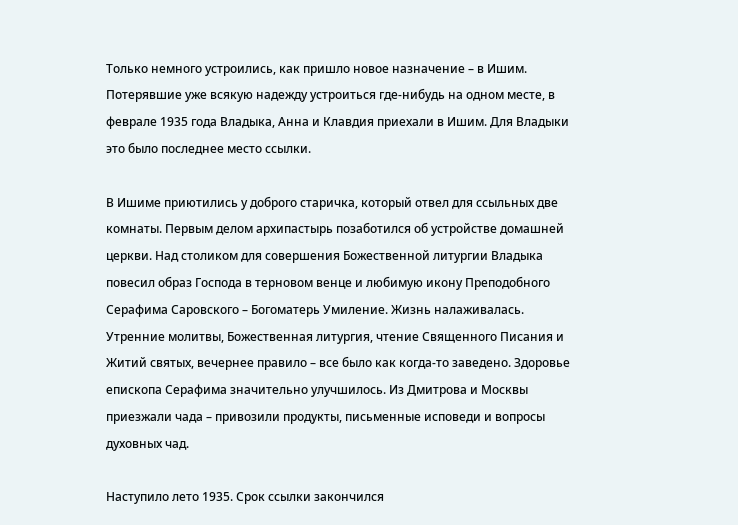Только немного устроились, как пришло новое назначение – в Ишим. Потерявшие уже всякую надежду устроиться где-нибудь на одном месте, в феврале 1935 года Владыка, Анна и Клавдия приехали в Ишим. Для Владыки это было последнее место ссылки.

В Ишиме приютились у доброго старичка, который отвел для ссыльных две комнаты. Первым делом архипастырь позаботился об устройстве домашней церкви. Над столиком для совершения Божественной литургии Владыка повесил образ Господа в терновом венце и любимую икону Преподобного Серафима Саровского – Богоматерь Умиление. Жизнь налаживалась. Утренние молитвы, Божественная литургия, чтение Священного Писания и Житий святых, вечернее правило – все было как когда-то заведено. Здоровье епископа Серафима значительно улучшилось. Из Дмитрова и Москвы приезжали чада – привозили продукты, письменные исповеди и вопросы духовных чад.

Наступило лето 1935. Срок ссылки закончился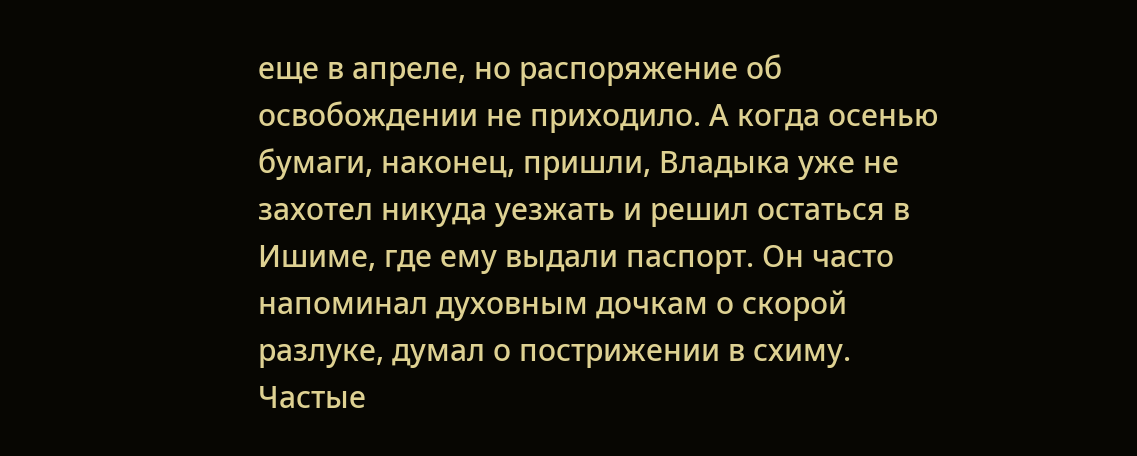еще в апреле, но распоряжение об освобождении не приходило. А когда осенью бумаги, наконец, пришли, Владыка уже не захотел никуда уезжать и решил остаться в Ишиме, где ему выдали паспорт. Он часто напоминал духовным дочкам о скорой разлуке, думал о пострижении в схиму. Частые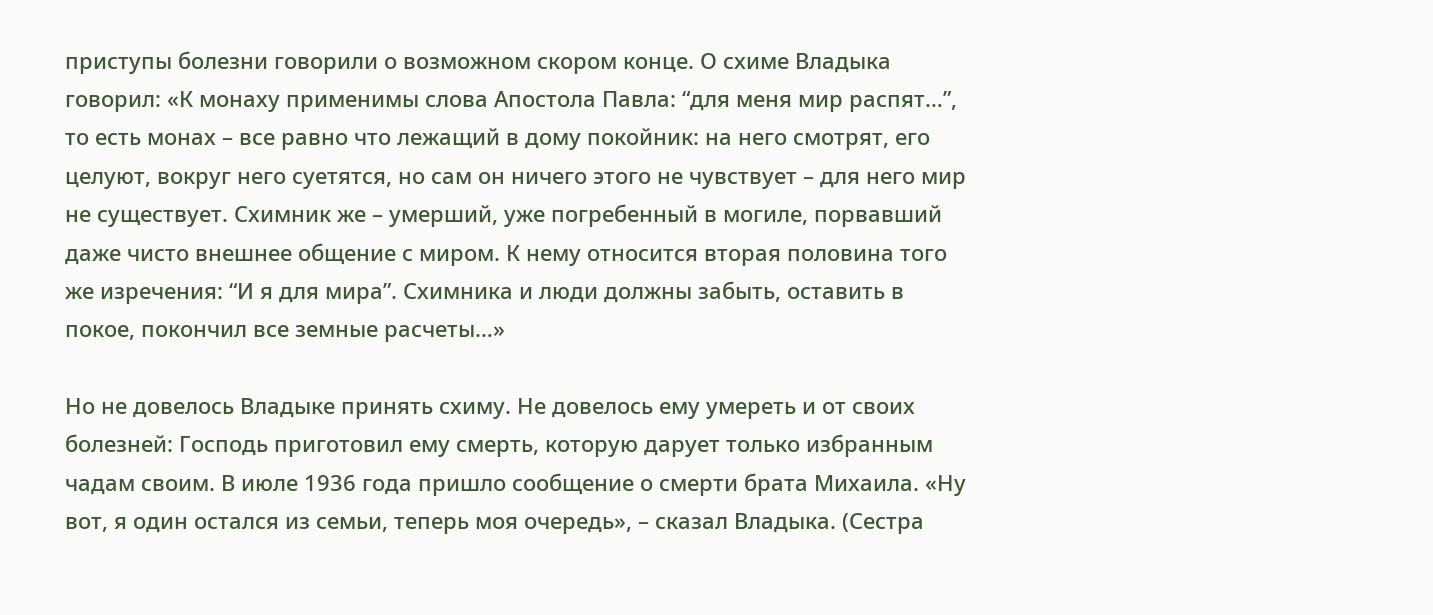приступы болезни говорили о возможном скором конце. О схиме Владыка говорил: «К монаху применимы слова Апостола Павла: “для меня мир распят…”, то есть монах – все равно что лежащий в дому покойник: на него смотрят, его целуют, вокруг него суетятся, но сам он ничего этого не чувствует – для него мир не существует. Схимник же – умерший, уже погребенный в могиле, порвавший даже чисто внешнее общение с миром. К нему относится вторая половина того же изречения: “И я для мира”. Схимника и люди должны забыть, оставить в покое, покончил все земные расчеты…»

Но не довелось Владыке принять схиму. Не довелось ему умереть и от своих болезней: Господь приготовил ему смерть, которую дарует только избранным чадам своим. В июле 1936 года пришло сообщение о смерти брата Михаила. «Ну вот, я один остался из семьи, теперь моя очередь», – сказал Владыка. (Сестра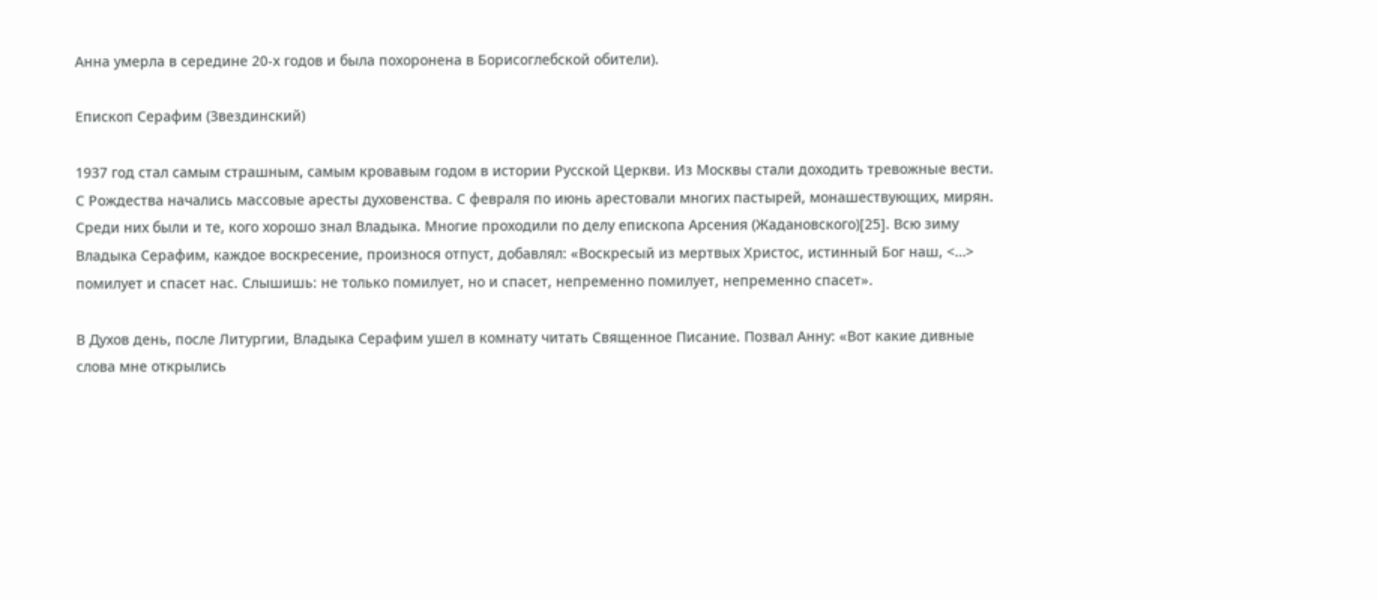Анна умерла в середине 20-х годов и была похоронена в Борисоглебской обители).

Епископ Серафим (Звездинский)

1937 год стал самым страшным, самым кровавым годом в истории Русской Церкви. Из Москвы стали доходить тревожные вести. С Рождества начались массовые аресты духовенства. С февраля по июнь арестовали многих пастырей, монашествующих, мирян. Среди них были и те, кого хорошо знал Владыка. Многие проходили по делу епископа Арсения (Жадановского)[25]. Всю зиму Владыка Серафим, каждое воскресение, произнося отпуст, добавлял: «Воскресый из мертвых Христос, истинный Бог наш, <…> помилует и спасет нас. Слышишь: не только помилует, но и спасет, непременно помилует, непременно спасет».

В Духов день, после Литургии, Владыка Серафим ушел в комнату читать Священное Писание. Позвал Анну: «Вот какие дивные слова мне открылись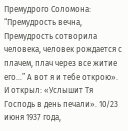Премудрого Соломона: “Премудрость вечна, Премудрость сотворила человека, человек рождается с плачем, плач через все житие его…” А вот я и тебе открою». И открыл: «Услышит Тя Господь в день печали». 10/23 июня 1937 года,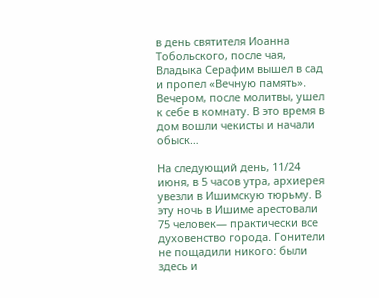в день святителя Иоанна Тобольского, после чая, Владыка Серафим вышел в сад и пропел «Вечную память». Вечером, после молитвы, ушел к себе в комнату. В это время в дом вошли чекисты и начали обыск…

На следующий день, 11/24 июня, в 5 часов утра, архиерея увезли в Ишимскую тюрьму. В эту ночь в Ишиме арестовали 75 человек— практически все духовенство города. Гонители не пощадили никого: были здесь и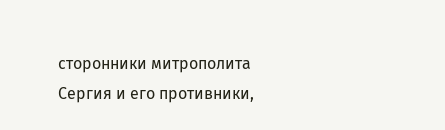сторонники митрополита Сергия и его противники,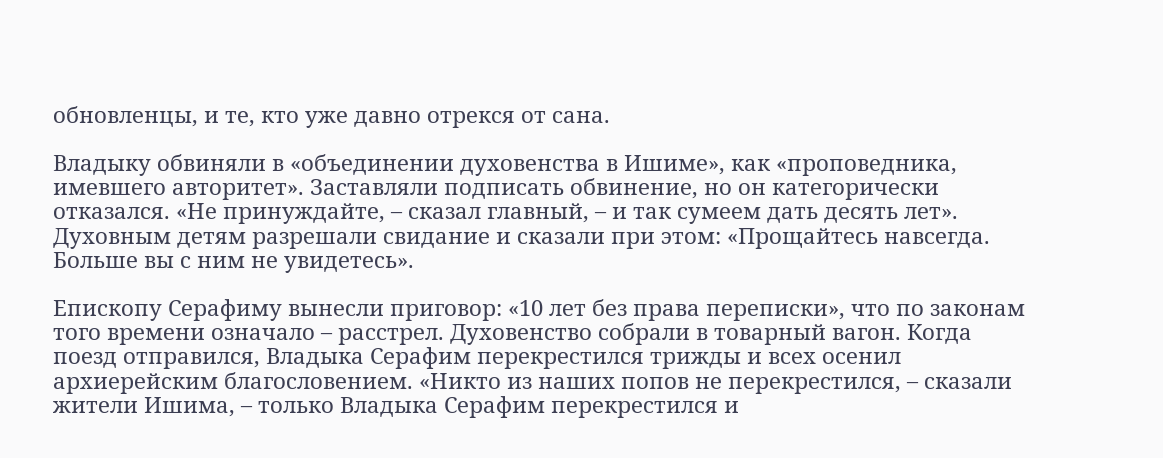обновленцы, и те, кто уже давно отрекся от сана.

Владыку обвиняли в «объединении духовенства в Ишиме», как «проповедника, имевшего авторитет». Заставляли подписать обвинение, но он категорически отказался. «Не принуждайте, – сказал главный, – и так сумеем дать десять лет». Духовным детям разрешали свидание и сказали при этом: «Прощайтесь навсегда. Больше вы с ним не увидетесь».

Епископу Серафиму вынесли приговор: «10 лет без права переписки», что по законам того времени означало – расстрел. Духовенство собрали в товарный вагон. Когда поезд отправился, Владыка Серафим перекрестился трижды и всех осенил архиерейским благословением. «Никто из наших попов не перекрестился, – сказали жители Ишима, – только Владыка Серафим перекрестился и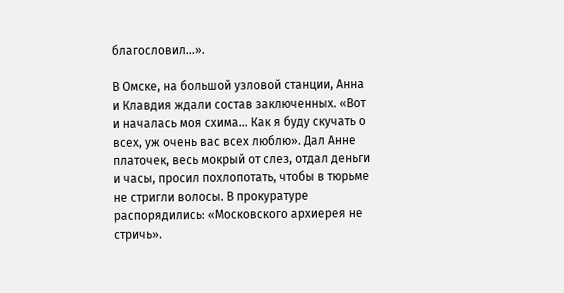благословил…».

В Омске, на большой узловой станции, Анна и Клавдия ждали состав заключенных. «Вот и началась моя схима… Как я буду скучать о всех, уж очень вас всех люблю». Дал Анне платочек, весь мокрый от слез, отдал деньги и часы, просил похлопотать, чтобы в тюрьме не стригли волосы. В прокуратуре распорядились: «Московского архиерея не стричь».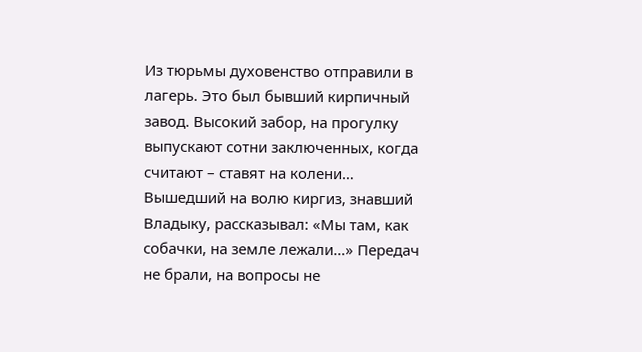Из тюрьмы духовенство отправили в лагерь. Это был бывший кирпичный завод. Высокий забор, на прогулку выпускают сотни заключенных, когда считают – ставят на колени… Вышедший на волю киргиз, знавший Владыку, рассказывал: «Мы там, как собачки, на земле лежали…» Передач не брали, на вопросы не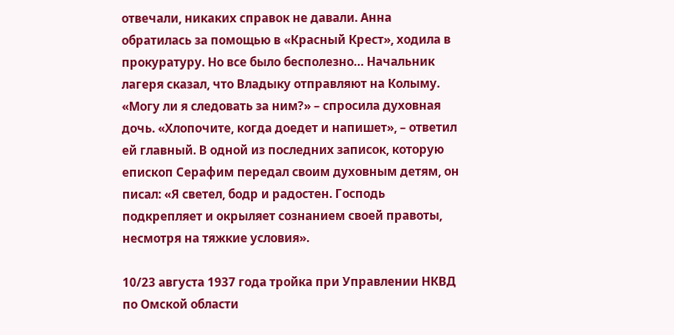отвечали, никаких справок не давали. Анна обратилась за помощью в «Красный Крест», ходила в прокуратуру. Но все было бесполезно… Начальник лагеря сказал, что Владыку отправляют на Колыму. «Могу ли я следовать за ним?» – спросила духовная дочь. «Хлопочите, когда доедет и напишет», – ответил ей главный. В одной из последних записок, которую епископ Серафим передал своим духовным детям, он писал: «Я светел, бодр и радостен. Господь подкрепляет и окрыляет сознанием своей правоты, несмотря на тяжкие условия».

10/23 августа 1937 года тройка при Управлении НКВД по Омской области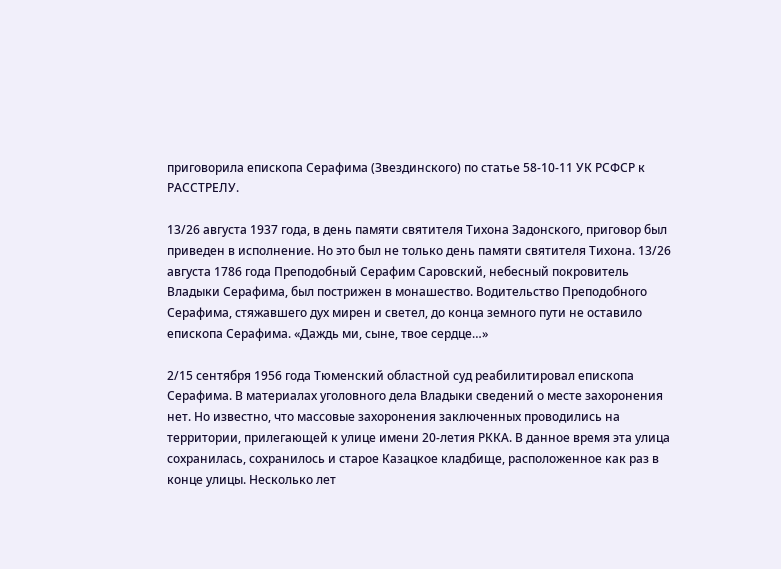приговорила епископа Серафима (Звездинского) по статье 58-10-11 УК РСФСР к РАССТРЕЛУ.

13/26 августа 1937 года, в день памяти святителя Тихона Задонского, приговор был приведен в исполнение. Но это был не только день памяти святителя Тихона. 13/26 августа 1786 года Преподобный Серафим Саровский, небесный покровитель Владыки Серафима, был пострижен в монашество. Водительство Преподобного Серафима, стяжавшего дух мирен и светел, до конца земного пути не оставило епископа Серафима. «Даждь ми, сыне, твое сердце…»

2/15 сентября 1956 года Тюменский областной суд реабилитировал епископа Серафима. В материалах уголовного дела Владыки сведений о месте захоронения нет. Но известно, что массовые захоронения заключенных проводились на территории, прилегающей к улице имени 20-летия РККА. В данное время эта улица сохранилась, сохранилось и старое Казацкое кладбище, расположенное как раз в конце улицы. Несколько лет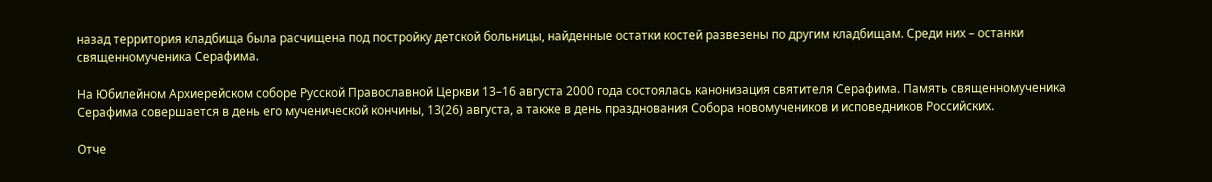назад территория кладбища была расчищена под постройку детской больницы, найденные остатки костей развезены по другим кладбищам. Среди них – останки священномученика Серафима.

На Юбилейном Архиерейском соборе Русской Православной Церкви 13–16 августа 2000 года состоялась канонизация святителя Серафима. Память священномученика Серафима совершается в день его мученической кончины, 13(26) августа, а также в день празднования Собора новомучеников и исповедников Российских.

Отче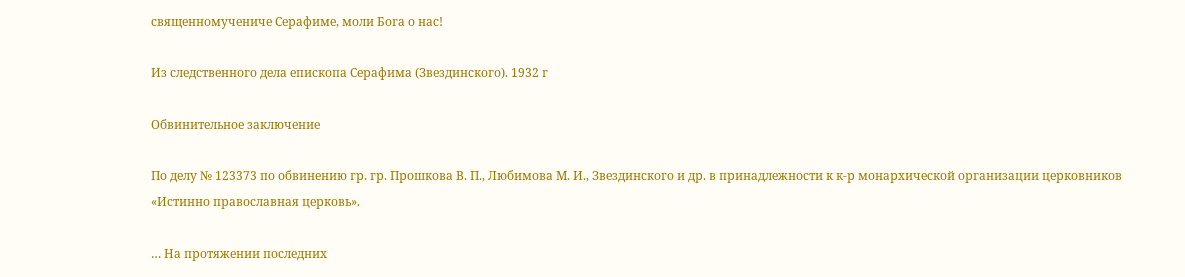священномучениче Серафиме, моли Бога о нас!

Из следственного дела епископа Серафима (Звездинского). 1932 г

Обвинительное заключение

По делу № 123373 по обвинению гр. гр. Прошкова В. П., Любимова М. И., Звездинского и др. в принадлежности к к-р монархической организации церковников «Истинно православная церковь».

… На протяжении последних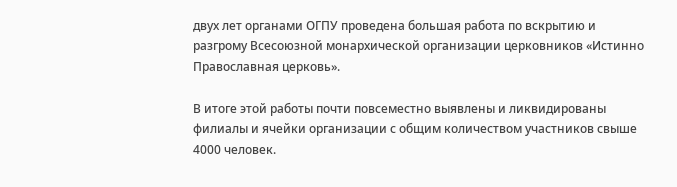двух лет органами ОГПУ проведена большая работа по вскрытию и разгрому Всесоюзной монархической организации церковников «Истинно Православная церковь».

В итоге этой работы почти повсеместно выявлены и ликвидированы филиалы и ячейки организации с общим количеством участников свыше 4000 человек.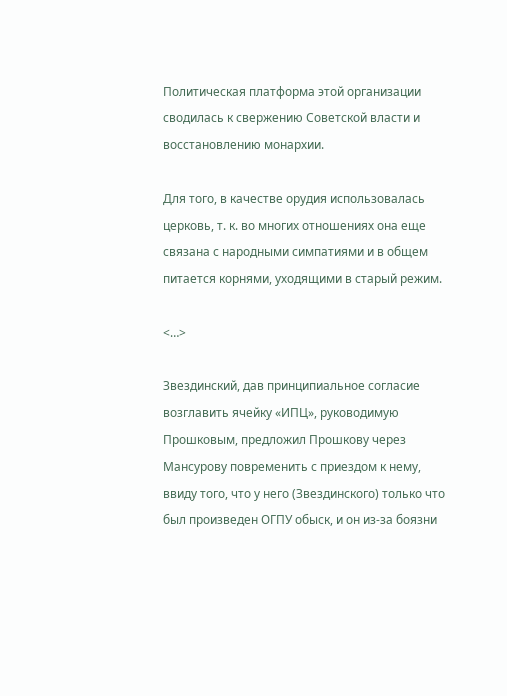Политическая платформа этой организации сводилась к свержению Советской власти и восстановлению монархии.

Для того, в качестве орудия использовалась церковь, т. к. во многих отношениях она еще связана с народными симпатиями и в общем питается корнями, уходящими в старый режим.

<…>

Звездинский, дав принципиальное согласие возглавить ячейку «ИПЦ», руководимую Прошковым, предложил Прошкову через Мансурову повременить с приездом к нему, ввиду того, что у него (Звездинского) только что был произведен ОГПУ обыск, и он из-за боязни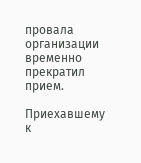провала организации временно прекратил прием.

Приехавшему к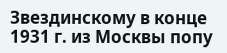Звездинскому в конце 1931 г. из Москвы попу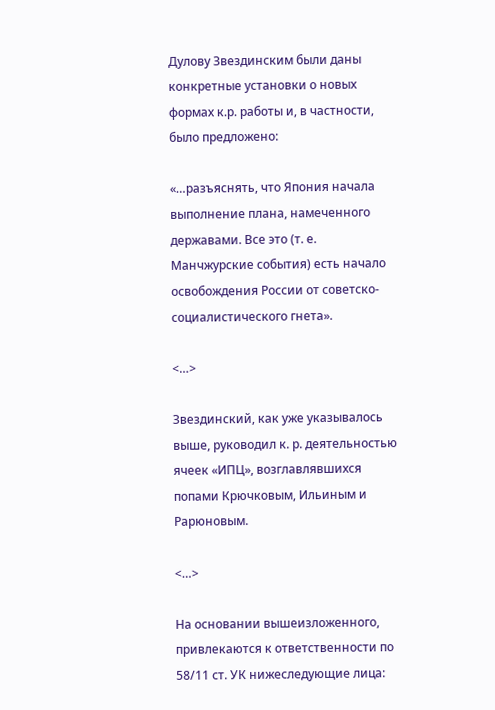Дулову Звездинским были даны конкретные установки о новых формах к.р. работы и, в частности, было предложено:

«…разъяснять, что Япония начала выполнение плана, намеченного державами. Все это (т. е. Манчжурские события) есть начало освобождения России от советско-социалистического гнета».

<…>

Звездинский, как уже указывалось выше, руководил к. р. деятельностью ячеек «ИПЦ», возглавлявшихся попами Крючковым, Ильиным и Рарюновым.

<…>

На основании вышеизложенного, привлекаются к ответственности по 58/11 ст. УК нижеследующие лица: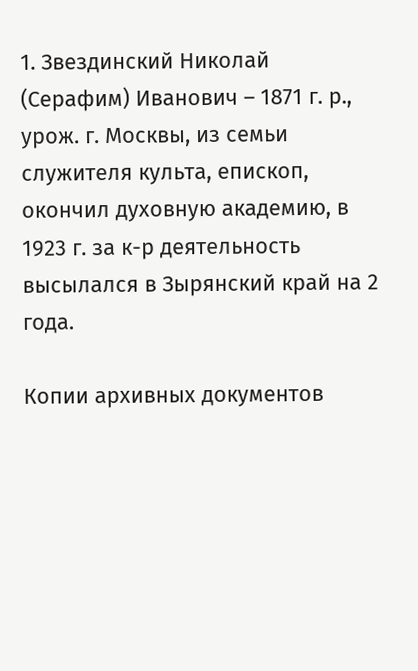1. Звездинский Николай (Серафим) Иванович – 1871 г. р., урож. г. Москвы, из семьи служителя культа, епископ, окончил духовную академию, в 1923 г. за к-р деятельность высылался в Зырянский край на 2 года.

Копии архивных документов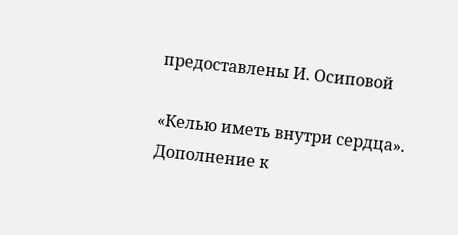предоставлены И. Осиповой

«Келью иметь внутри сердца». Дополнение к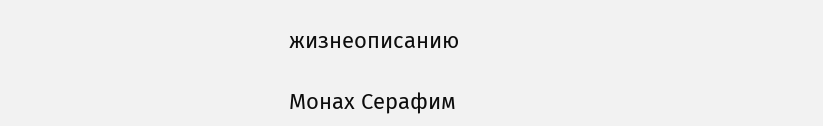жизнеописанию

Монах Серафим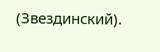(Звездинский).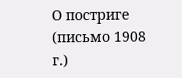О постриге (письмо 1908 г.)